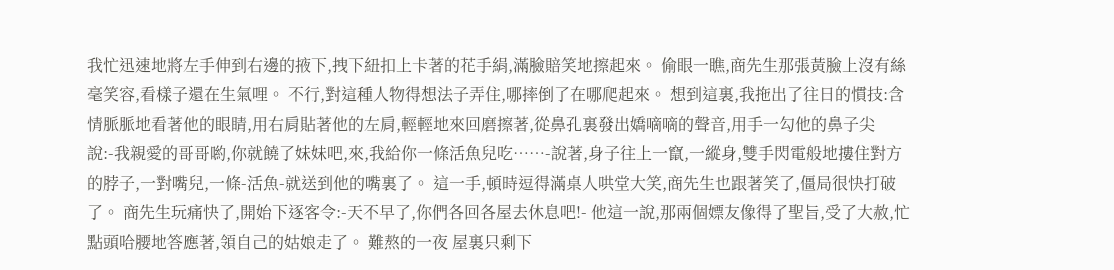我忙迅速地將左手伸到右邊的掖下,拽下紐扣上卡著的花手絹,滿臉賠笑地擦起來。 偷眼一瞧,商先生那張黃臉上沒有絲毫笑容,看樣子還在生氣哩。 不行,對這種人物得想法子弄住,哪摔倒了在哪爬起來。 想到這裏,我拖出了往日的慣技:含情脈脈地看著他的眼睛,用右肩貼著他的左肩,輕輕地來回磨擦著,從鼻孔裏發出嬌嘀嘀的聲音,用手一勾他的鼻子尖說:-我親愛的哥哥喲,你就饒了妹妹吧,來,我給你一條活魚兒吃……-說著,身子往上一竄,一縱身,雙手閃電般地摟住對方的脖子,一對嘴兒,一條-活魚-就送到他的嘴裏了。 這一手,頓時逗得滿桌人哄堂大笑,商先生也跟著笑了,僵局很快打破了。 商先生玩痛快了,開始下逐客令:-天不早了,你們各回各屋去休息吧!- 他這一說,那兩個嫖友像得了聖旨,受了大赦,忙點頭哈腰地答應著,領自己的姑娘走了。 難熬的一夜 屋裏只剩下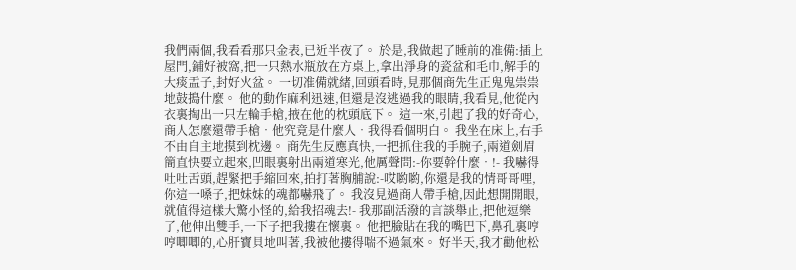我們兩個,我看看那只金表,已近半夜了。 於是,我做起了睡前的准備:插上屋門,鋪好被窩,把一只熱水瓶放在方桌上,拿出淨身的瓷盆和毛巾,解手的大痰盂子,封好火盆。 一切准備就緒,回頭看時,見那個商先生正鬼鬼祟祟地鼓搗什麼。 他的動作麻利迅速,但還是沒逃過我的眼睛,我看見,他從內衣裏掏出一只左輪手槍,掖在他的枕頭底下。 這一來,引起了我的好奇心,商人怎麼還帶手槍‧他究竟是什麼人‧我得看個明白。 我坐在床上,右手不由自主地摸到枕邊。 商先生反應真快,一把抓住我的手腕子,兩道劍眉簡直快要立起來,凹眼裏射出兩道寒光,他厲聲問:-你要幹什麼‧!- 我嚇得吐吐舌頭,趕緊把手縮回來,拍打著胸脯說:-哎喲喲,你還是我的情哥哥哩,你這一嗓子,把妹妹的魂都嚇飛了。 我沒見過商人帶手槍,因此想開開眼,就值得這樣大驚小怪的,給我招魂去!- 我那副活潑的言談舉止,把他逗樂了,他伸出雙手,一下子把我摟在懷裏。 他把臉貼在我的嘴巴下,鼻孔裏哼哼唧唧的,心肝寶貝地叫著,我被他摟得喘不過氣來。 好半天,我才勸他松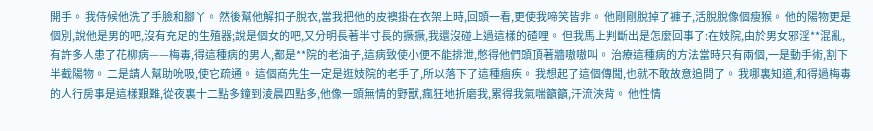開手。 我侍候他洗了手臉和腳丫。 然後幫他解扣子脫衣,當我把他的皮襖掛在衣架上時,回頭一看,更使我啼笑皆非。 他剛剛脫掉了褲子,活脫脫像個瘦猴。 他的陽物更是個別,說他是男的吧,沒有充足的生殖器;說是個女的吧,又分明長著半寸長的撅撅,我還沒碰上過這樣的碴哩。 但我馬上判斷出是怎麼回事了:在妓院,由於男女邪淫**混亂,有許多人患了花柳病——梅毒,得這種病的男人,都是**院的老油子,這病致使小便不能排泄,憋得他們頭頂著牆嗷嗷叫。 治療這種病的方法當時只有兩個,一是動手術,割下半截陽物。 二是請人幫助吮吸,使它疏通。 這個商先生一定是逛妓院的老手了,所以落下了這種痼疾。 我想起了這個傳聞,也就不敢故意追問了。 我哪裏知道,和得過梅毒的人行房事是這樣艱難,從夜裏十二點多鐘到淩晨四點多,他像一頭無情的野獸,瘋狂地折磨我,累得我氣喘籲籲,汗流浹背。 他性情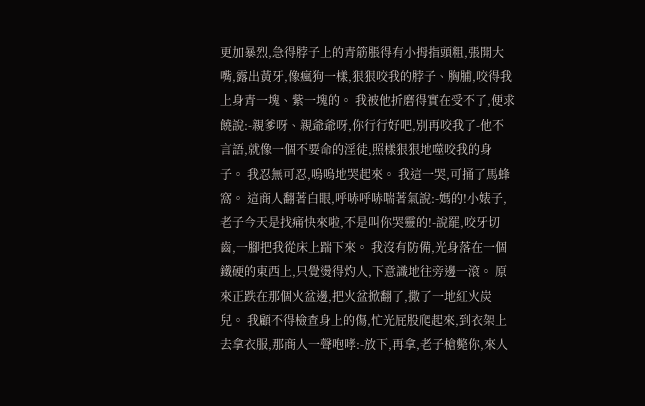更加暴烈,急得脖子上的青筋脹得有小拇指頭粗,張開大嘴,露出黃牙,像瘋狗一樣,狠狠咬我的脖子、胸脯,咬得我上身青一塊、紫一塊的。 我被他折磨得實在受不了,便求饒說:-親爹呀、親爺爺呀,你行行好吧,別再咬我了-他不言語,就像一個不要命的淫徒,照樣狠狠地噬咬我的身子。 我忍無可忍,嗚嗚地哭起來。 我這一哭,可捅了馬蜂窩。 這商人翻著白眼,呼哧呼哧喘著氣說:-媽的!小婊子,老子今天是找痛快來啦,不是叫你哭靈的!-說罷,咬牙切齒,一腳把我從床上踹下來。 我沒有防備,光身落在一個鐵硬的東西上,只覺燙得灼人,下意識地往旁邊一滾。 原來正跌在那個火盆邊,把火盆掀翻了,撒了一地紅火炭兒。 我顧不得檢查身上的傷,忙光屁股爬起來,到衣架上去拿衣服,那商人一聲咆哮:-放下,再拿,老子槍斃你,來人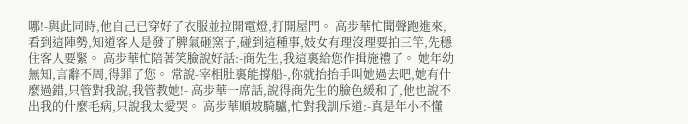哪!-與此同時,他自己已穿好了衣服並拉開電燈,打開屋門。 高步華忙聞聲跑進來,看到這陣勢,知道客人是發了脾氣砸窯子,碰到這種事,妓女有理沒理要拍三竿,先穩住客人要緊。 高步華忙陪著笑臉說好話:-商先生,我這裏給您作揖施禮了。 她年幼無知,言辭不周,得罪了您。 常說-宰相肚裏能撐船-,你就抬抬手叫她過去吧,她有什麼過錯,只管對我說,我管教她!- 高步華一席話,說得商先生的臉色緩和了,他也說不出我的什麼毛病,只說我太愛哭。 高步華順坡騎驢,忙對我訓斥道:-真是年小不懂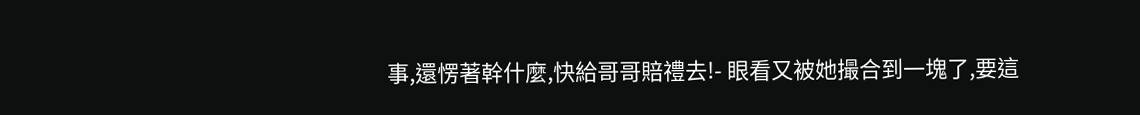事,還愣著幹什麼,快給哥哥賠禮去!- 眼看又被她撮合到一塊了,要這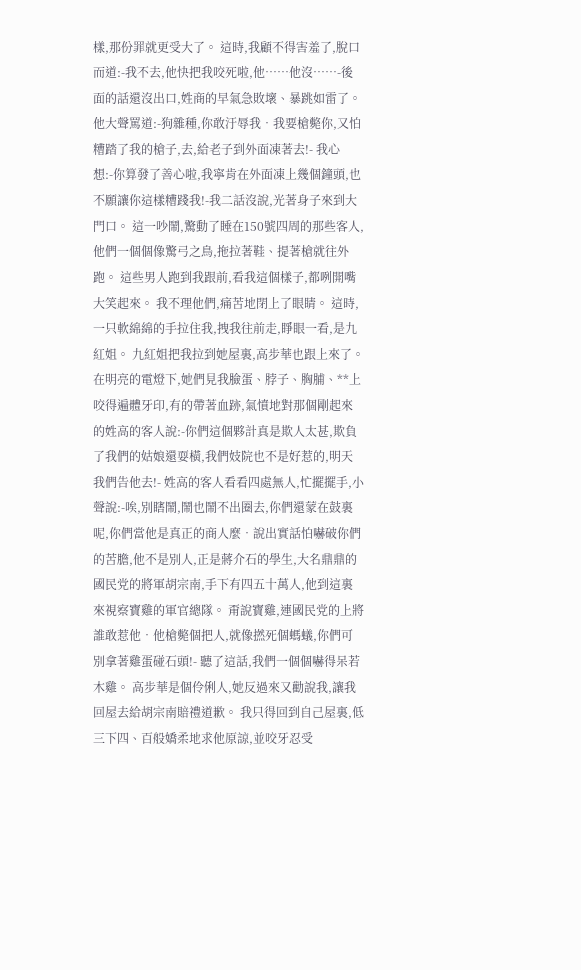樣,那份罪就更受大了。 這時,我顧不得害羞了,脫口而道:-我不去,他快把我咬死啦,他……他沒……-後面的話還沒出口,姓商的早氣急敗壞、暴跳如雷了。 他大聲罵道:-狗雜種,你敢汙辱我‧我要槍斃你,又怕糟踏了我的槍子,去,給老子到外面凍著去!- 我心想:-你算發了善心啦,我寧肯在外面凍上幾個鐘頭,也不願讓你這樣糟踐我!-我二話沒說,光著身子來到大門口。 這一吵鬧,驚動了睡在150號四周的那些客人,他們一個個像驚弓之鳥,拖拉著鞋、提著槍就往外跑。 這些男人跑到我跟前,看我這個樣子,都咧開嘴大笑起來。 我不理他們,痛苦地閉上了眼睛。 這時,一只軟綿綿的手拉住我,拽我往前走,睜眼一看,是九紅姐。 九紅姐把我拉到她屋裏,高步華也跟上來了。 在明亮的電燈下,她們見我臉蛋、脖子、胸脯、**上咬得遍體牙印,有的帶著血跡,氣憤地對那個剛起來的姓高的客人說:-你們這個夥計真是欺人太甚,欺負了我們的姑娘還耍橫,我們妓院也不是好惹的,明天我們告他去!- 姓高的客人看看四處無人,忙擺擺手,小聲說:-唉,別瞎鬧,鬧也鬧不出圈去,你們還蒙在鼓裏呢,你們當他是真正的商人麼‧說出實話怕嚇破你們的苦膽,他不是別人,正是蔣介石的學生,大名鼎鼎的國民党的將軍胡宗南,手下有四五十萬人,他到這裏來視察寶雞的軍官總隊。 甭說寶雞,連國民党的上將誰敢惹他‧他槍斃個把人,就像撚死個螞蟻,你們可別拿著雞蛋碰石頭!- 聽了這話,我們一個個嚇得呆若木雞。 高步華是個伶俐人,她反過來又勸說我,讓我回屋去給胡宗南賠禮道歉。 我只得回到自己屋裏,低三下四、百般嬌柔地求他原諒,並咬牙忍受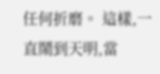任何折磨。 這樣,一直鬧到天明,當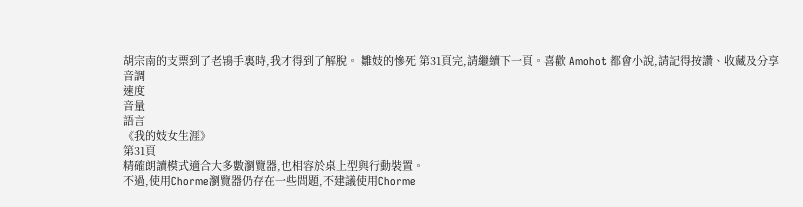胡宗南的支票到了老鴇手裏時,我才得到了解脫。 雛妓的慘死 第31頁完,請繼續下一頁。喜歡 Amohot 都會小說,請記得按讚、收藏及分享
音調
速度
音量
語言
《我的妓女生涯》
第31頁
精確朗讀模式適合大多數瀏覽器,也相容於桌上型與行動裝置。
不過,使用Chorme瀏覽器仍存在一些問題,不建議使用Chorme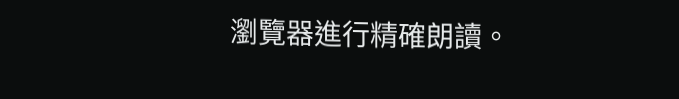瀏覽器進行精確朗讀。